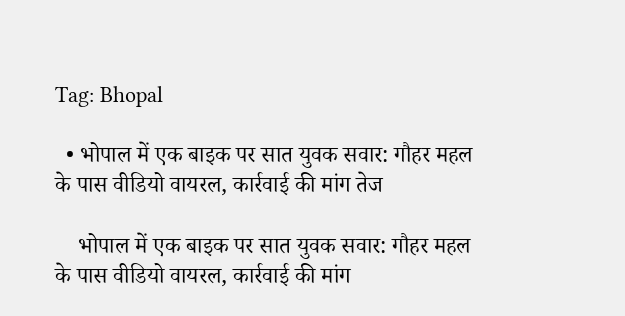Tag: Bhopal

  • भोपाल में एक बाइक पर सात युवक सवार: गौहर महल के पास वीडियो वायरल, कार्रवाई की मांग तेज

    भोपाल में एक बाइक पर सात युवक सवार: गौहर महल के पास वीडियो वायरल, कार्रवाई की मांग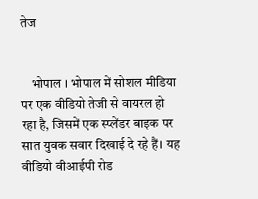तेज


    भोपाल । भोपाल में सोशल मीडिया पर एक वीडियो तेजी से वायरल हो रहा है, जिसमें एक स्प्लेंडर बाइक पर सात युवक सवार दिखाई दे रहे हैं। यह वीडियो वीआईपी रोड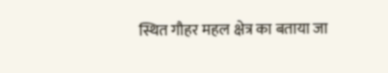स्थित गौहर महल क्षेत्र का बताया जा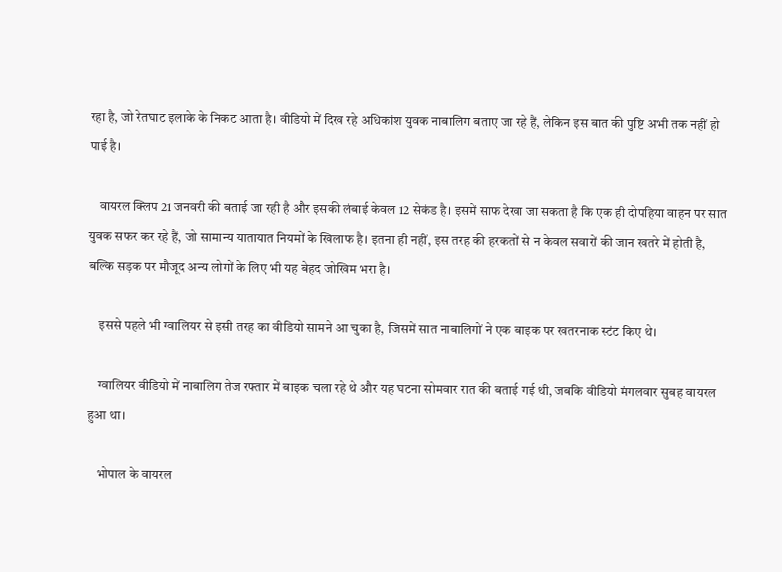रहा है, जो रेतघाट इलाके के निकट आता है। वीडियो में दिख रहे अधिकांश युवक नाबालिग बताए जा रहे हैं, लेकिन इस बात की पुष्टि अभी तक नहीं हो पाई है।

    वायरल क्लिप 21 जनवरी की बताई जा रही है और इसकी लंबाई केवल 12 सेकंड है। इसमें साफ देखा जा सकता है कि एक ही दोपहिया वाहन पर सात युवक सफर कर रहे हैं, जो सामान्य यातायात नियमों के खिलाफ है। इतना ही नहीं, इस तरह की हरकतों से न केवल सवारों की जान खतरे में होती है, बल्कि सड़क पर मौजूद अन्य लोगों के लिए भी यह बेहद जोखिम भरा है।

    इससे पहले भी ग्वालियर से इसी तरह का वीडियो सामने आ चुका है, जिसमें सात नाबालिगों ने एक बाइक पर खतरनाक स्टंट किए थे।

    ग्वालियर वीडियो में नाबालिग तेज रफ्तार में बाइक चला रहे थे और यह घटना सोमवार रात की बताई गई थी, जबकि वीडियो मंगलवार सुबह वायरल हुआ था।

    भोपाल के वायरल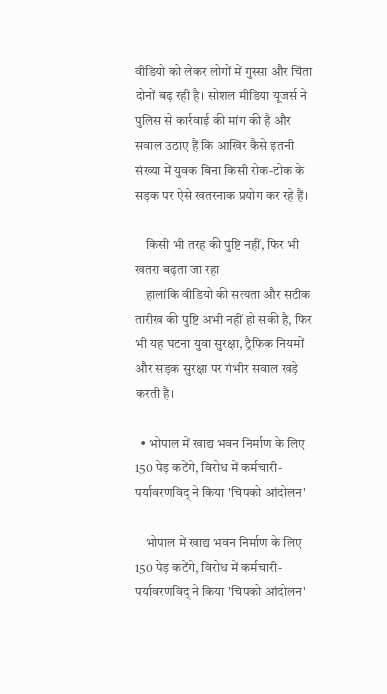वीडियो को लेकर लोगों में गुस्सा और चिंता दोनों बढ़ रही है। सोशल मीडिया यूजर्स ने पुलिस से कार्रवाई की मांग की है और सवाल उठाए हैं कि आखिर कैसे इतनी संख्या में युवक बिना किसी रोक-टोक के सड़क पर ऐसे खतरनाक प्रयोग कर रहे हैं।

    किसी भी तरह की पुष्टि नहीं, फिर भी खतरा बढ़ता जा रहा
    हालांकि वीडियो की सत्यता और सटीक तारीख की पुष्टि अभी नहीं हो सकी है, फिर भी यह घटना युवा सुरक्षा, ट्रैफिक नियमों और सड़क सुरक्षा पर गंभीर सवाल खड़े करती है।

  • भोपाल में खाद्य भवन निर्माण के लिए 150 पेड़ कटेंगे, विरोध में कर्मचारी-पर्यावरणविद् ने किया 'चिपको आंदोलन'

    भोपाल में खाद्य भवन निर्माण के लिए 150 पेड़ कटेंगे, विरोध में कर्मचारी-पर्यावरणविद् ने किया 'चिपको आंदोलन'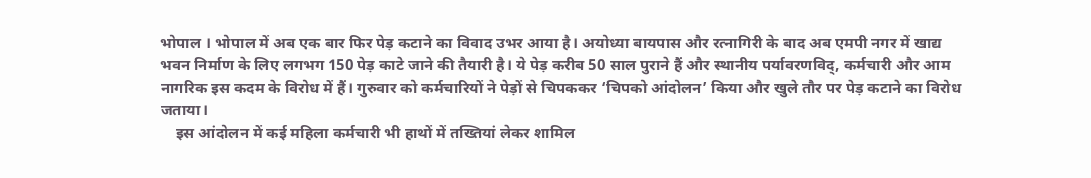भोपाल । भोपाल में अब एक बार फिर पेड़ कटाने का विवाद उभर आया है। अयोध्या बायपास और रत्नागिरी के बाद अब एमपी नगर में खाद्य भवन निर्माण के लिए लगभग 150 पेड़ काटे जाने की तैयारी है। ये पेड़ करीब 50 साल पुराने हैं और स्थानीय पर्यावरणविद्, कर्मचारी और आम नागरिक इस कदम के विरोध में हैं। गुरुवार को कर्मचारियों ने पेड़ों से चिपककर ‘चिपको आंदोलन’ किया और खुले तौर पर पेड़ कटाने का विरोध जताया।
    इस आंदोलन में कई महिला कर्मचारी भी हाथों में तख्तियां लेकर शामिल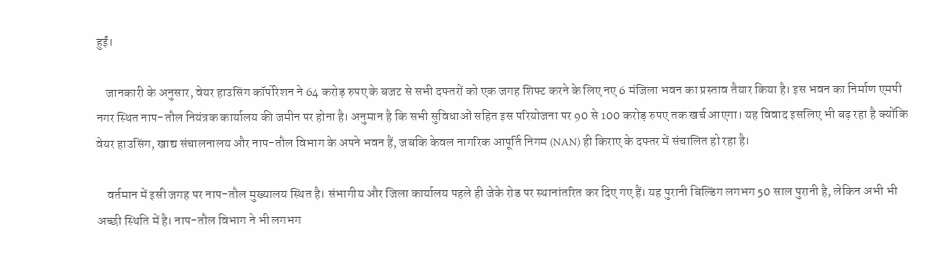हुईं।

    जानकारी के अनुसार, वेयर हाउसिंग कॉर्पोरेशन ने 64 करोड़ रुपए के बजट से सभी दफ्तरों को एक जगह शिफ्ट करने के लिए नए 6 मंजिला भवन का प्रस्ताव तैयार किया है। इस भवन का निर्माण एमपी नगर स्थित नाप-तौल नियंत्रक कार्यालय की जमीन पर होना है। अनुमान है कि सभी सुविधाओं सहित इस परियोजना पर 90 से 100 करोड़ रुपए तक खर्च आएगा। यह विवाद इसलिए भी बढ़ रहा है क्योंकि वेयर हाउसिंग, खाद्य संचालनालय और नाप-तौल विभाग के अपने भवन हैं, जबकि केवल नागरिक आपूर्ति निगम (NAN) ही किराए के दफ्तर में संचालित हो रहा है।

    वर्तमान में इसी जगह पर नाप-तौल मुख्यालय स्थित है। संभागीय और जिला कार्यालय पहले ही जेके रोड पर स्थानांतरित कर दिए गए हैं। यह पुरानी बिल्डिंग लगभग 50 साल पुरानी है, लेकिन अभी भी अच्छी स्थिति में है। नाप-तौल विभाग ने भी लगभग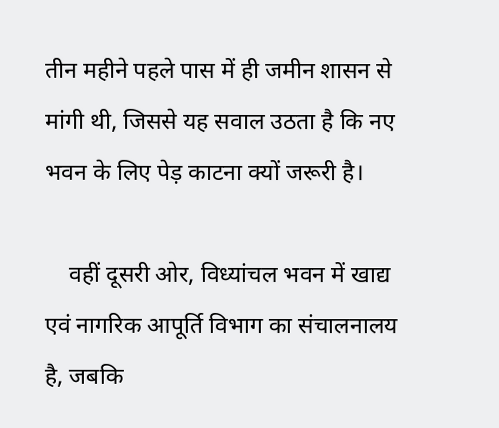तीन महीने पहले पास में ही जमीन शासन से मांगी थी, जिससे यह सवाल उठता है कि नए भवन के लिए पेड़ काटना क्यों जरूरी है।

    वहीं दूसरी ओर, विध्यांचल भवन में खाद्य एवं नागरिक आपूर्ति विभाग का संचालनालय है, जबकि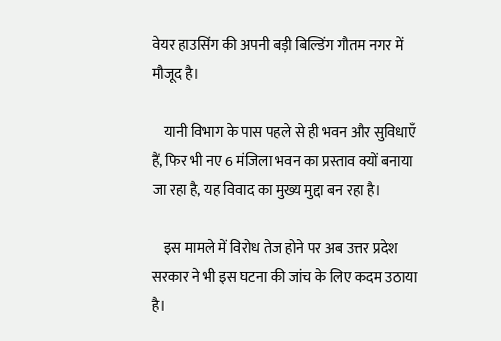वेयर हाउसिंग की अपनी बड़ी बिल्डिंग गौतम नगर में मौजूद है।

    यानी विभाग के पास पहले से ही भवन और सुविधाएँ हैं, फिर भी नए 6 मंजिला भवन का प्रस्ताव क्यों बनाया जा रहा है, यह विवाद का मुख्य मुद्दा बन रहा है।

    इस मामले में विरोध तेज होने पर अब उत्तर प्रदेश सरकार ने भी इस घटना की जांच के लिए कदम उठाया है।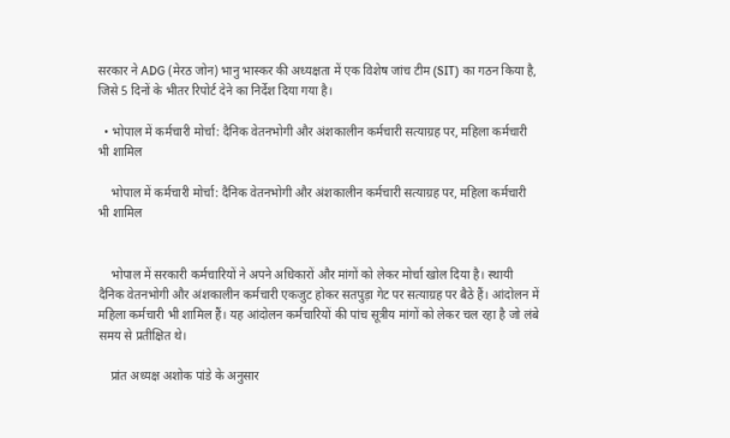सरकार ने ADG (मेरठ जोन) भानु भास्कर की अध्यक्षता में एक विशेष जांच टीम (SIT) का गठन किया है, जिसे 5 दिनों के भीतर रिपोर्ट देने का निर्देश दिया गया है।

  • भोपाल में कर्मचारी मोर्चा: दैनिक वेतनभोगी और अंशकालीन कर्मचारी सत्याग्रह पर, महिला कर्मचारी भी शामिल

    भोपाल में कर्मचारी मोर्चा: दैनिक वेतनभोगी और अंशकालीन कर्मचारी सत्याग्रह पर, महिला कर्मचारी भी शामिल


    भोपाल में सरकारी कर्मचारियों ने अपने अधिकारों और मांगों को लेकर मोर्चा खोल दिया है। स्थायी दैनिक वेतनभोगी और अंशकालीन कर्मचारी एकजुट होकर सतपुड़ा गेट पर सत्याग्रह पर बैठे हैं। आंदोलन में महिला कर्मचारी भी शामिल हैं। यह आंदोलन कर्मचारियों की पांच सूत्रीय मांगों को लेकर चल रहा है जो लंबे समय से प्रतीक्षित थे।

    प्रांत अध्यक्ष अशोक पांडे के अनुसार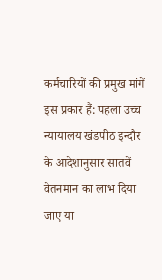कर्मचारियों की प्रमुख मांगें इस प्रकार हैं: पहला उच्च न्यायालय खंडपीठ इन्दौर के आदेशानुसार सातवें वेतनमान का लाभ दिया जाए या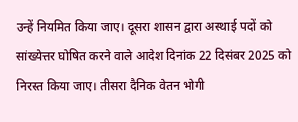उन्हें नियमित किया जाए। दूसरा शासन द्वारा अस्थाई पदों को सांख्येत्तर घोषित करने वाले आदेश दिनांक 22 दिसंबर 2025 को निरस्त किया जाए। तीसरा दैनिक वेतन भोगी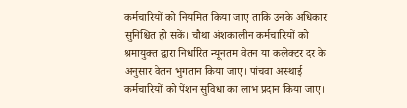कर्मचारियों को नियमित किया जाए ताकि उनके अधिकार सुनिश्चित हो सकें। चौथा अंशकालीन कर्मचारियों को श्रमायुक्त द्वारा निर्धारित न्यूनतम वेतन या कलेक्टर दर के अनुसार वेतन भुगतान किया जाए। पांचवा अस्थाई कर्मचारियों को पेंशन सुविधा का लाभ प्रदान किया जाए।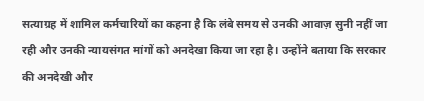सत्याग्रह में शामिल कर्मचारियों का कहना है कि लंबे समय से उनकी आवाज़ सुनी नहीं जा रही और उनकी न्यायसंगत मांगों को अनदेखा किया जा रहा है। उन्होंने बताया कि सरकार की अनदेखी और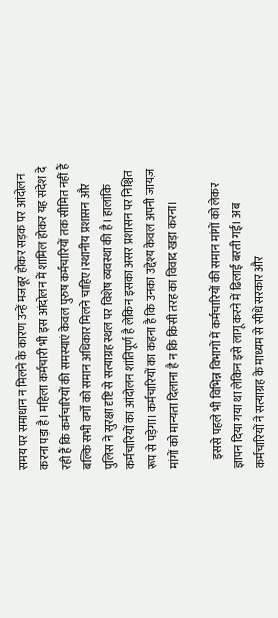समय पर समाधान न मिलने के कारण उन्हें मजबूर होकर सड़क पर आंदोलन करना पड़ा है। महिला कर्मचारी भी इस आंदोलन में शामिल होकर यह संदेश दे रही हैं कि कर्मचारियों की समस्याएं केवल पुरुष कर्मचारियों तक सीमित नहीं हैं बल्कि सभी वर्गों को समान अधिकार मिलने चाहिए।स्थानीय प्रशासन और पुलिस ने सुरक्षा दृष्टि से सत्याग्रह स्थल पर विशेष व्यवस्था की है। हालांकि कर्मचारियों का आंदोलन शांतिपूर्ण है लेकिन इसका असर प्रशासन पर निश्चित रूप से पड़ेगा। कर्मचारियों का कहना है कि उनका उद्देश्य केवल अपनी जायज़ मांगों को मान्यता दिलाना है न कि किसी तरह का विवाद खड़ा करना।

    इससे पहले भी विभिन्न विभागों में कर्मचारियों की समान मांगों को लेकर ज्ञापन दिया गया था लेकिन इसे लागू करने में ढिलाई बरती गई। अब कर्मचारियों ने सत्याग्रह के माध्यम से सीधे सरकार और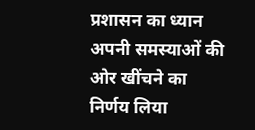प्रशासन का ध्यान अपनी समस्याओं की ओर खींचने का निर्णय लिया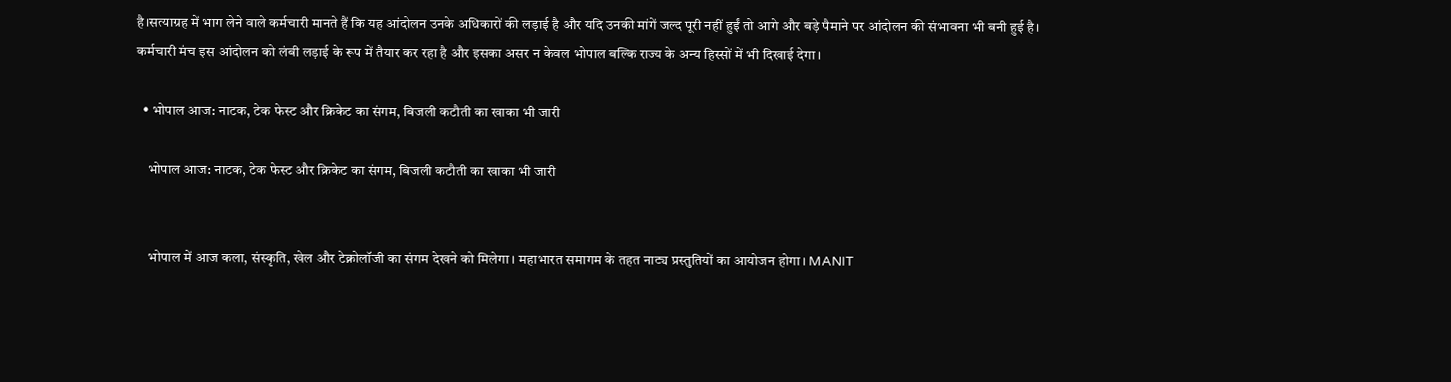है।सत्याग्रह में भाग लेने वाले कर्मचारी मानते हैं कि यह आंदोलन उनके अधिकारों की लड़ाई है और यदि उनकी मांगें जल्द पूरी नहीं हुईं तो आगे और बड़े पैमाने पर आंदोलन की संभावना भी बनी हुई है। कर्मचारी मंच इस आंदोलन को लंबी लड़ाई के रूप में तैयार कर रहा है और इसका असर न केवल भोपाल बल्कि राज्य के अन्य हिस्सों में भी दिखाई देगा।

  • भोपाल आज: नाटक, टेक फेस्ट और क्रिकेट का संगम, बिजली कटौती का खाका भी जारी

    भोपाल आज: नाटक, टेक फेस्ट और क्रिकेट का संगम, बिजली कटौती का खाका भी जारी


    भोपाल में आज कला, संस्कृति, खेल और टेक्नोलॉजी का संगम देखने को मिलेगा। महाभारत समागम के तहत नाट्य प्रस्तुतियों का आयोजन होगा। MANIT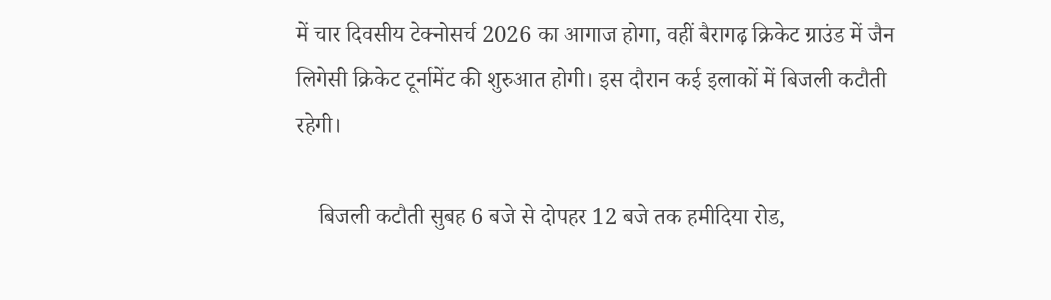में चार दिवसीय टेक्नोसर्च 2026 का आगाज होगा, वहीं बैरागढ़ क्रिकेट ग्राउंड में जैन लिगेसी क्रिकेट टूर्नामेंट की शुरुआत होगी। इस दौरान कई इलाकों में बिजली कटौती रहेगी।

    बिजली कटौती सुबह 6 बजे से दोपहर 12 बजे तक हमीदिया रोड,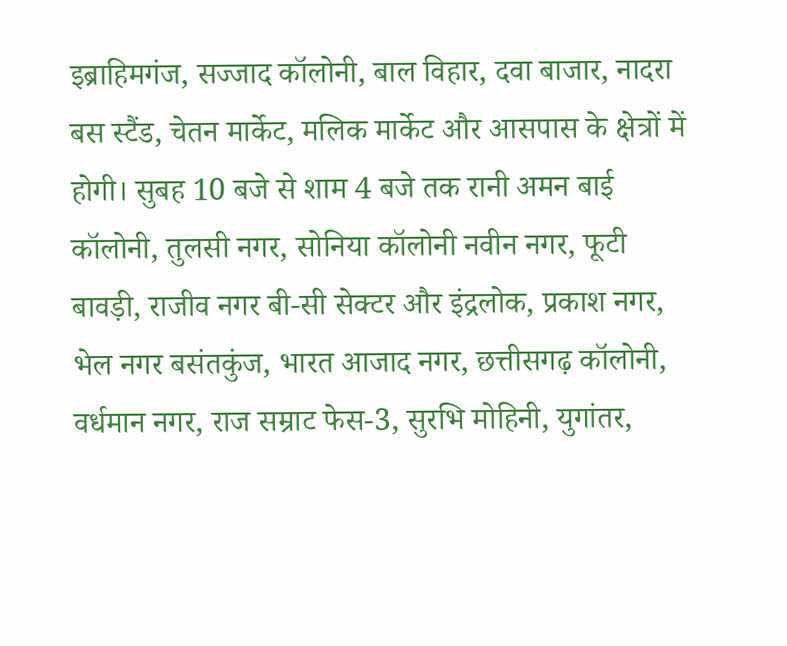इब्राहिमगंज, सज्जाद कॉलोनी, बाल विहार, दवा बाजार, नादरा बस स्टैंड, चेतन मार्केट, मलिक मार्केट और आसपास के क्षेत्रों में होगी। सुबह 10 बजे से शाम 4 बजे तक रानी अमन बाई कॉलोनी, तुलसी नगर, सोनिया कॉलोनी नवीन नगर, फूटी बावड़ी, राजीव नगर बी-सी सेक्टर और इंद्रलोक, प्रकाश नगर, भेल नगर बसंतकुंज, भारत आजाद नगर, छत्तीसगढ़ कॉलोनी, वर्धमान नगर, राज सम्राट फेस-3, सुरभि मोहिनी, युगांतर,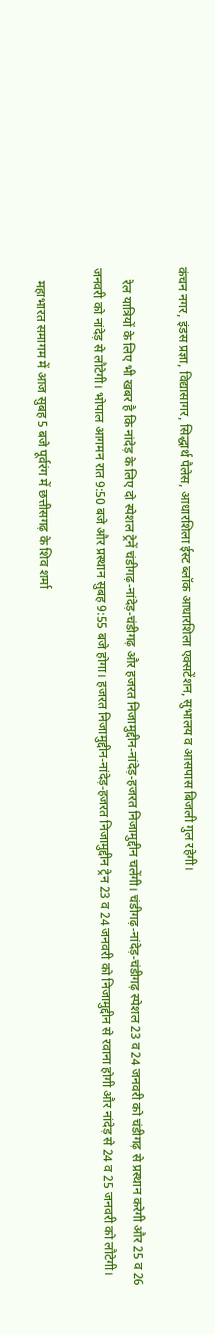कंचन नगर, इंडस प्रज्ञा, विद्यासागर, सिद्धार्थ पैलेस, आधारशिला ईस्ट ब्लॉक आधारशिला एक्सटेंशन, सुभालय व आसपास बिजली गुल रहेगी।

    रेल यात्रियों के लिए भी खबर है कि नांदेड़ के लिए दो स्पेशल ट्रेनें चंडीगढ़-नांदेड़-चंडीगढ़ और हजरत निजामुद्दीन-नांदेड़-हजरत निजामुद्दीन चलेंगी। चंडीगढ़-नांदेड़-चंडीगढ़ स्पेशल 23 व 24 जनवरी को चंडीगढ़ से प्रस्थान करेगी और 25 व 26 जनवरी को नांदेड़ से लौटेगी। भोपाल आगमन रात 9:50 बजे और प्रस्थान सुबह 9:55 बजे होगा। हजरत निजामुद्दीन-नांदेड़-हजरत निजामुद्दीन ट्रेन 23 व 24 जनवरी को निजामुद्दीन से रवाना होगी और नांदेड़ से 24 व 25 जनवरी को लौटेगी।

    महाभारत समागम में आज सुबह 5 बजे पूर्वरंग में छत्तीसगढ़ के शिव शर्मा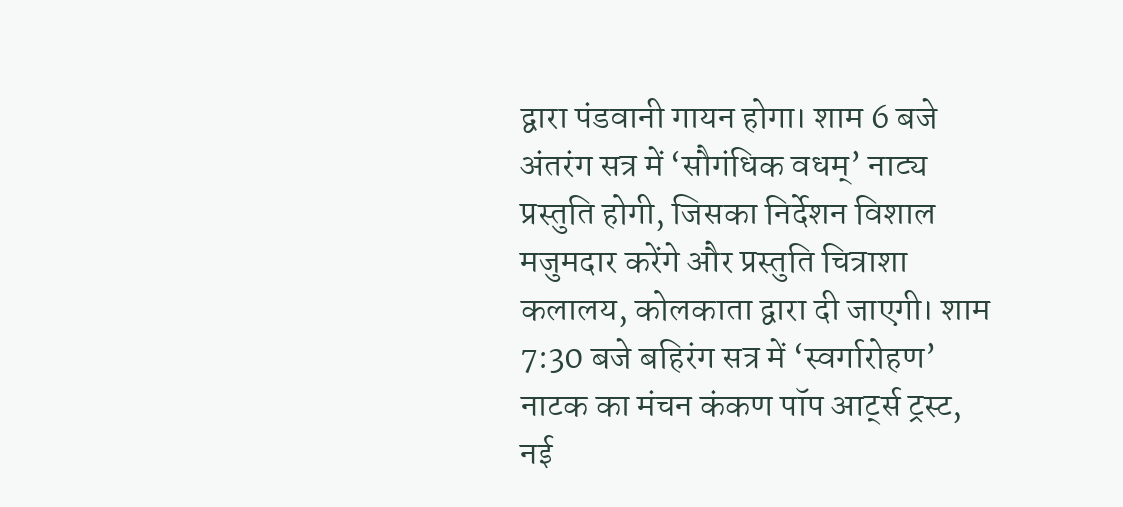द्वारा पंडवानी गायन होगा। शाम 6 बजे अंतरंग सत्र में ‘सौगंधिक वधम्’ नाट्य प्रस्तुति होगी, जिसका निर्देशन विशाल मजुमदार करेंगे और प्रस्तुति चित्राशा कलालय, कोलकाता द्वारा दी जाएगी। शाम 7:30 बजे बहिरंग सत्र में ‘स्वर्गारोहण’ नाटक का मंचन कंकण पॉप आर्ट्स ट्रस्ट, नई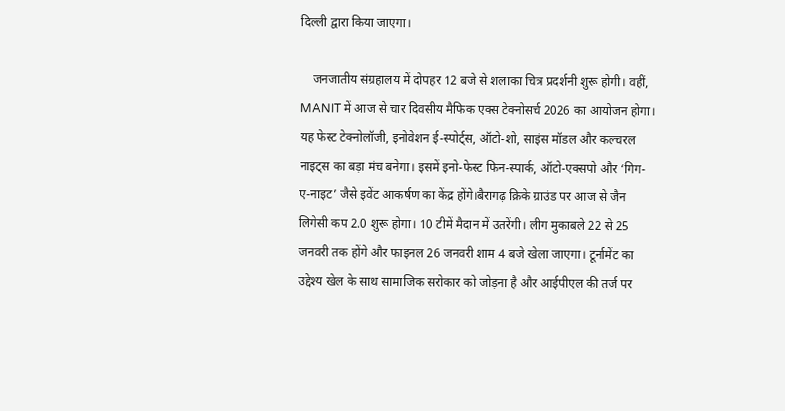दिल्ली द्वारा किया जाएगा।

    जनजातीय संग्रहालय में दोपहर 12 बजे से शलाका चित्र प्रदर्शनी शुरू होगी। वहीं, MANIT में आज से चार दिवसीय मैफिक एक्स टेक्नोसर्च 2026 का आयोजन होगा। यह फेस्ट टेक्नोलॉजी, इनोवेशन ई-स्पोर्ट्स, ऑटो-शो, साइंस मॉडल और कल्चरल नाइट्स का बड़ा मंच बनेगा। इसमें इनो-फेस्ट फिन-स्पार्क, ऑटो-एक्सपो और ‘गिग-ए-नाइट’ जैसे इवेंट आकर्षण का केंद्र होंगे।बैरागढ़ क्रिके ग्राउंड पर आज से जैन लिगेसी कप 2.0 शुरू होगा। 10 टीमें मैदान में उतरेंगी। लीग मुकाबले 22 से 25 जनवरी तक होंगे और फाइनल 26 जनवरी शाम 4 बजे खेला जाएगा। टूर्नामेंट का उद्देश्य खेल के साथ सामाजिक सरोकार को जोड़ना है और आईपीएल की तर्ज पर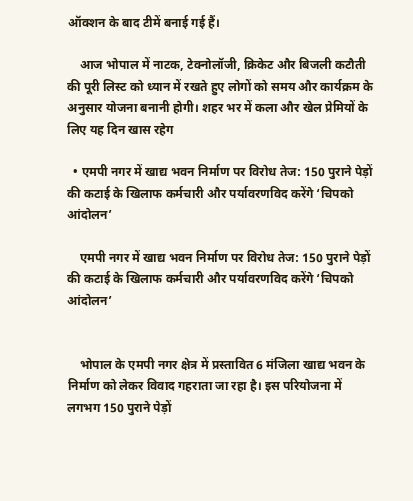ऑक्शन के बाद टीमें बनाई गई हैं।

    आज भोपाल में नाटक, टेक्नोलॉजी, क्रिकेट और बिजली कटौती की पूरी लिस्ट को ध्यान में रखते हुए लोगों को समय और कार्यक्रम के अनुसार योजना बनानी होगी। शहर भर में कला और खेल प्रेमियों के लिए यह दिन खास रहेग

  • एमपी नगर में खाद्य भवन निर्माण पर विरोध तेज: 150 पुराने पेड़ों की कटाई के खिलाफ कर्मचारी और पर्यावरणविद करेंगे ‘चिपको आंदोलन’

    एमपी नगर में खाद्य भवन निर्माण पर विरोध तेज: 150 पुराने पेड़ों की कटाई के खिलाफ कर्मचारी और पर्यावरणविद करेंगे ‘चिपको आंदोलन’


    भोपाल के एमपी नगर क्षेत्र में प्रस्तावित 6 मंजिला खाद्य भवन के निर्माण को लेकर विवाद गहराता जा रहा है। इस परियोजना में लगभग 150 पुराने पेड़ों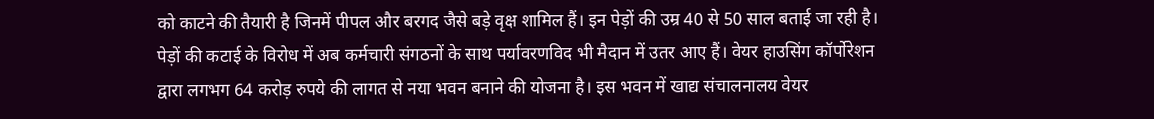को काटने की तैयारी है जिनमें पीपल और बरगद जैसे बड़े वृक्ष शामिल हैं। इन पेड़ों की उम्र 40 से 50 साल बताई जा रही है। पेड़ों की कटाई के विरोध में अब कर्मचारी संगठनों के साथ पर्यावरणविद भी मैदान में उतर आए हैं। वेयर हाउसिंग कॉर्पोरेशन द्वारा लगभग 64 करोड़ रुपये की लागत से नया भवन बनाने की योजना है। इस भवन में खाद्य संचालनालय वेयर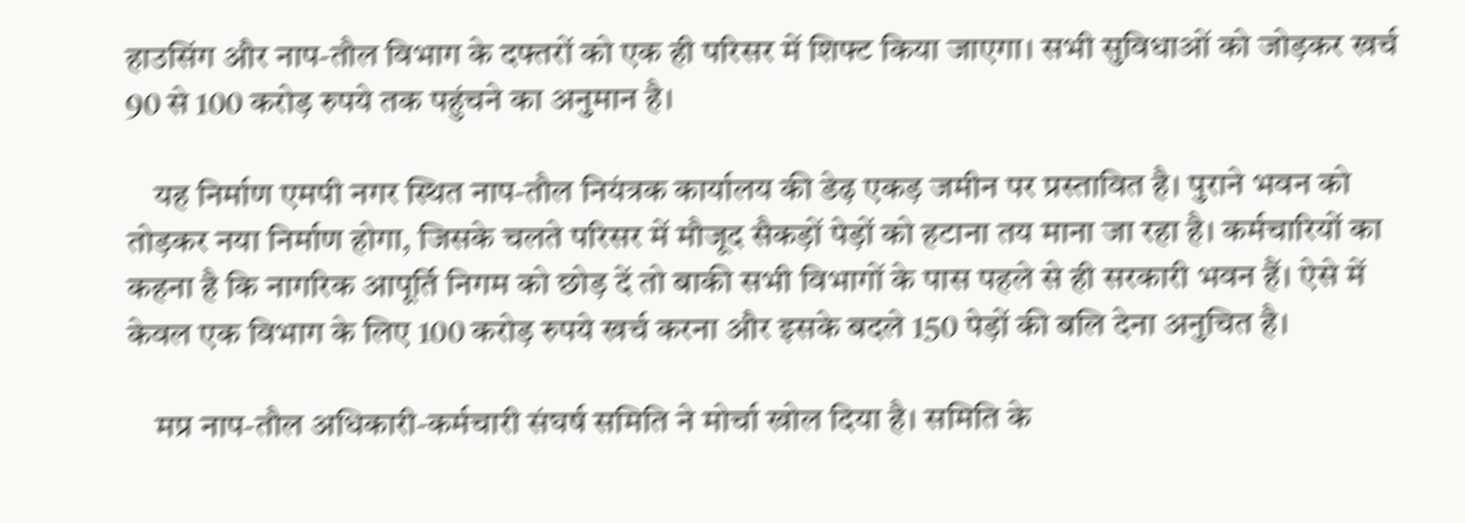हाउसिंग और नाप-तौल विभाग के दफ्तरों को एक ही परिसर में शिफ्ट किया जाएगा। सभी सुविधाओं को जोड़कर खर्च 90 से 100 करोड़ रुपये तक पहुंचने का अनुमान है।

    यह निर्माण एमपी नगर स्थित नाप-तौल नियंत्रक कार्यालय की डेढ़ एकड़ जमीन पर प्रस्तावित है। पुराने भवन को तोड़कर नया निर्माण होगा, जिसके चलते परिसर में मौजूद सैकड़ों पेड़ों को हटाना तय माना जा रहा है। कर्मचारियों का कहना है कि नागरिक आपूर्ति निगम को छोड़ दें तो बाकी सभी विभागों के पास पहले से ही सरकारी भवन हैं। ऐसे में केवल एक विभाग के लिए 100 करोड़ रुपये खर्च करना और इसके बदले 150 पेड़ों की बलि देना अनुचित है।

    मप्र नाप-तौल अधिकारी-कर्मचारी संघर्ष समिति ने मोर्चा खोल दिया है। समिति के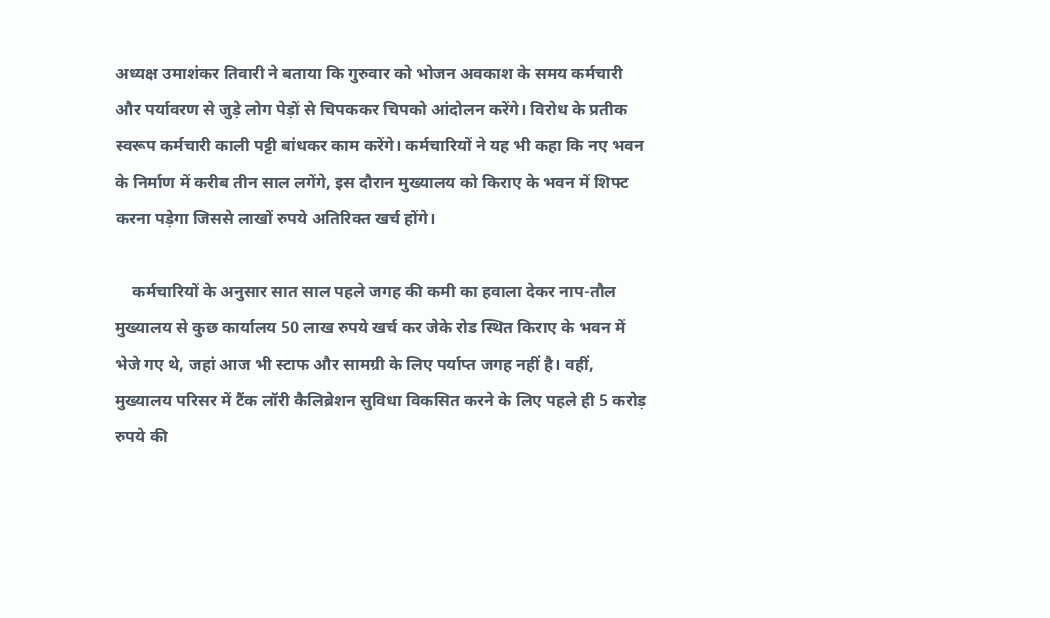अध्यक्ष उमाशंकर तिवारी ने बताया कि गुरुवार को भोजन अवकाश के समय कर्मचारी और पर्यावरण से जुड़े लोग पेड़ों से चिपककर चिपको आंदोलन करेंगे। विरोध के प्रतीक स्वरूप कर्मचारी काली पट्टी बांधकर काम करेंगे। कर्मचारियों ने यह भी कहा कि नए भवन के निर्माण में करीब तीन साल लगेंगे, इस दौरान मुख्यालय को किराए के भवन में शिफ्ट करना पड़ेगा जिससे लाखों रुपये अतिरिक्त खर्च होंगे।

    कर्मचारियों के अनुसार सात साल पहले जगह की कमी का हवाला देकर नाप-तौल मुख्यालय से कुछ कार्यालय 50 लाख रुपये खर्च कर जेके रोड स्थित किराए के भवन में भेजे गए थे, जहां आज भी स्टाफ और सामग्री के लिए पर्याप्त जगह नहीं है। वहीं, मुख्यालय परिसर में टैंक लॉरी कैलिब्रेशन सुविधा विकसित करने के लिए पहले ही 5 करोड़ रुपये की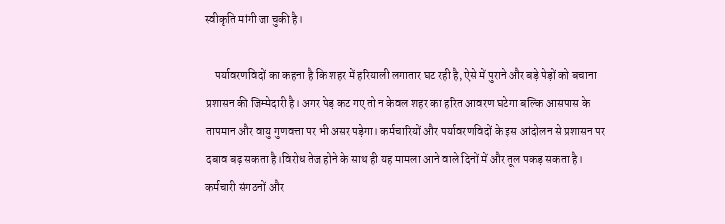स्वीकृति मांगी जा चुकी है।

    पर्यावरणविदों का कहना है कि शहर में हरियाली लगातार घट रही है, ऐसे में पुराने और बड़े पेड़ों को बचाना प्रशासन की जिम्मेदारी है। अगर पेड़ कट गए तो न केवल शहर का हरित आवरण घटेगा बल्कि आसपास के तापमान और वायु गुणवत्ता पर भी असर पड़ेगा। कर्मचारियों और पर्यावरणविदों के इस आंदोलन से प्रशासन पर दबाव बढ़ सकता है।विरोध तेज होने के साथ ही यह मामला आने वाले दिनों में और तूल पकड़ सकता है। कर्मचारी संगठनों और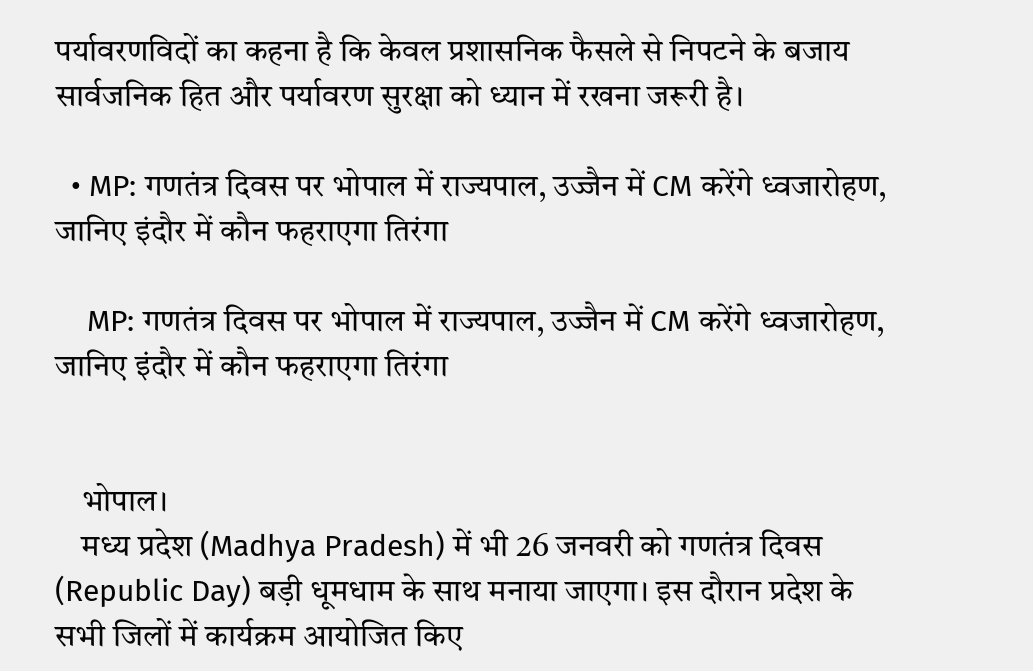पर्यावरणविदों का कहना है कि केवल प्रशासनिक फैसले से निपटने के बजाय सार्वजनिक हित और पर्यावरण सुरक्षा को ध्यान में रखना जरूरी है।

  • MP: गणतंत्र दिवस पर भोपाल में राज्यपाल, उज्जैन में CM करेंगे ध्वजारोहण, जानिए इंदौर में कौन फहराएगा तिरंगा

    MP: गणतंत्र दिवस पर भोपाल में राज्यपाल, उज्जैन में CM करेंगे ध्वजारोहण, जानिए इंदौर में कौन फहराएगा तिरंगा


    भोपाल।
    मध्य प्रदेश (Madhya Pradesh) में भी 26 जनवरी को गणतंत्र दिवस (Republic Day) बड़ी धूमधाम के साथ मनाया जाएगा। इस दौरान प्रदेश के सभी जिलों में कार्यक्रम आयोजित किए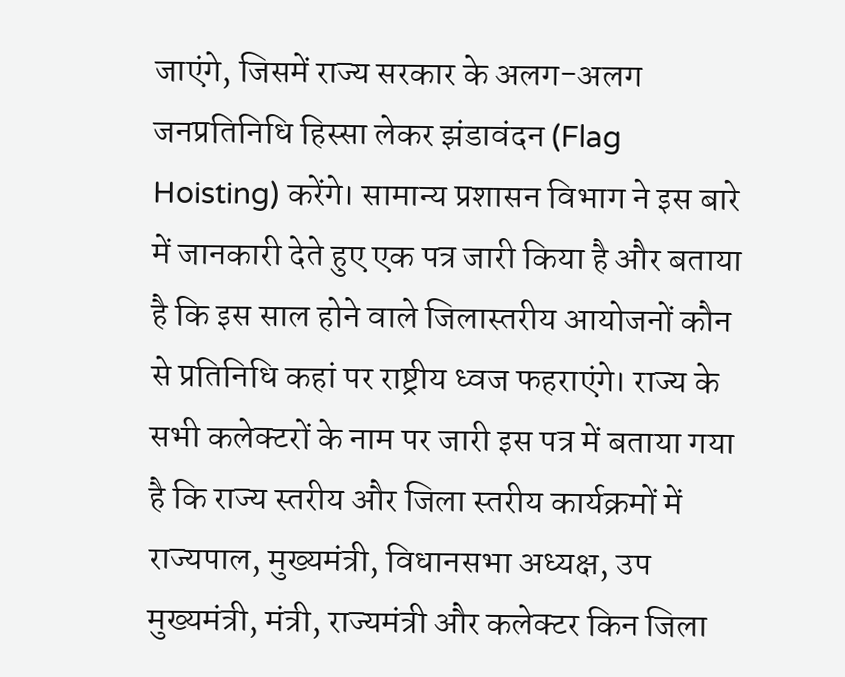जाएंगे, जिसमें राज्य सरकार के अलग-अलग जनप्रतिनिधि हिस्सा लेकर झंडावंदन (Flag Hoisting) करेंगे। सामान्य प्रशासन विभाग ने इस बारे में जानकारी देते हुए एक पत्र जारी किया है और बताया है कि इस साल होने वाले जिलास्तरीय आयोजनों कौन से प्रतिनिधि कहां पर राष्ट्रीय ध्वज फहराएंगे। राज्य के सभी कलेक्टरों के नाम पर जारी इस पत्र में बताया गया है कि राज्य स्तरीय और जिला स्तरीय कार्यक्रमों में राज्यपाल, मुख्यमंत्री, विधानसभा अध्यक्ष, उप मुख्यमंत्री, मंत्री, राज्यमंत्री और कलेक्टर किन जिला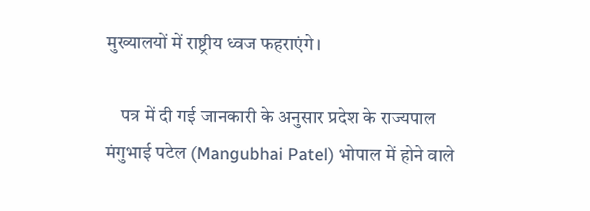मुख्यालयों में राष्ट्रीय ध्वज फहराएंगे।

    पत्र में दी गई जानकारी के अनुसार प्रदेश के राज्यपाल मंगुभाई पटेल (Mangubhai Patel) भोपाल में होने वाले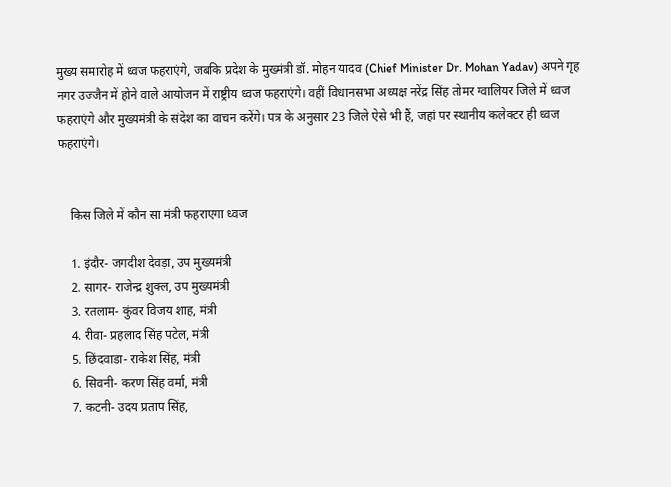मुख्य समारोह में ध्वज फहराएंगे, जबकि प्रदेश के मुख्मंत्री डॉ. मोहन यादव (Chief Minister Dr. Mohan Yadav) अपने गृह नगर उज्जैन में होने वाले आयोजन में राष्ट्रीय ध्वज फहराएंगे। वहीं विधानसभा अध्यक्ष नरेंद्र सिंह तोमर ग्वालियर जिले में ध्वज फहराएंगे और मुख्यमंत्री के संदेश का वाचन करेंगे। पत्र के अनुसार 23 जिले ऐसे भी हैं, जहां पर स्थानीय कलेक्टर ही ध्वज फहराएंगे।


    किस जिले में कौन सा मंत्री फहराएगा ध्वज

    1. इंदौर- जगदीश देवड़ा, उप मुख्यमंत्री
    2. सागर- राजेन्द्र शुक्ल, उप मुख्यमंत्री
    3. रतलाम- कुंवर विजय शाह, मंत्री
    4. रीवा- प्रहलाद सिंह पटेल, मंत्री
    5. छिंदवाडा- राकेश सिंह, मंत्री
    6. सिवनी- करण सिंह वर्मा, मंत्री
    7. कटनी- उदय प्रताप सिंह,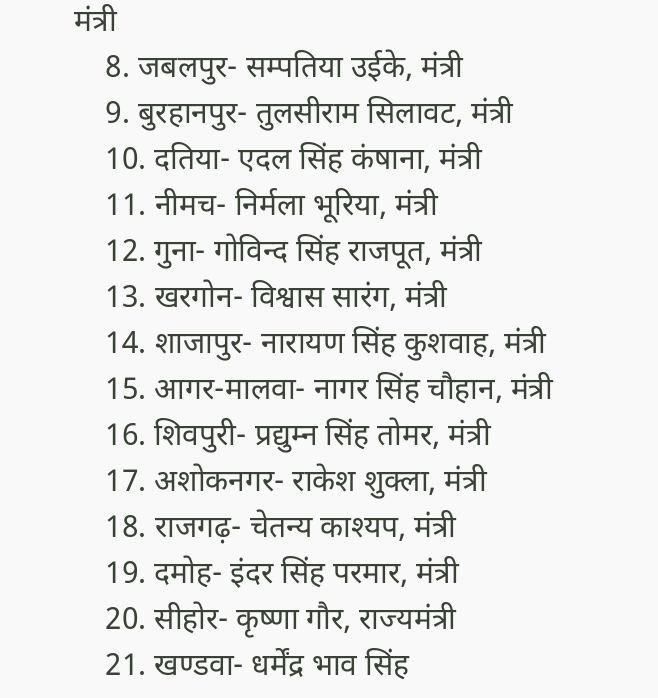मंत्री
    8. जबलपुर- सम्पतिया उईके, मंत्री
    9. बुरहानपुर- तुलसीराम सिलावट, मंत्री
    10. दतिया- एदल सिंह कंषाना, मंत्री
    11. नीमच- निर्मला भूरिया, मंत्री
    12. गुना- गोविन्द सिंह राजपूत, मंत्री
    13. खरगोन- विश्वास सारंग, मंत्री
    14. शाजापुर- नारायण सिंह कुशवाह, मंत्री
    15. आगर-मालवा- नागर सिंह चौहान, मंत्री
    16. शिवपुरी- प्रद्युम्न सिंह तोमर, मंत्री
    17. अशोकनगर- राकेश शुक्ला, मंत्री
    18. राजगढ़- चेतन्य काश्यप, मंत्री
    19. दमोह- इंदर सिंह परमार, मंत्री
    20. सीहोर- कृष्णा गौर, राज्यमंत्री
    21. खण्डवा- धर्मेंद्र भाव सिंह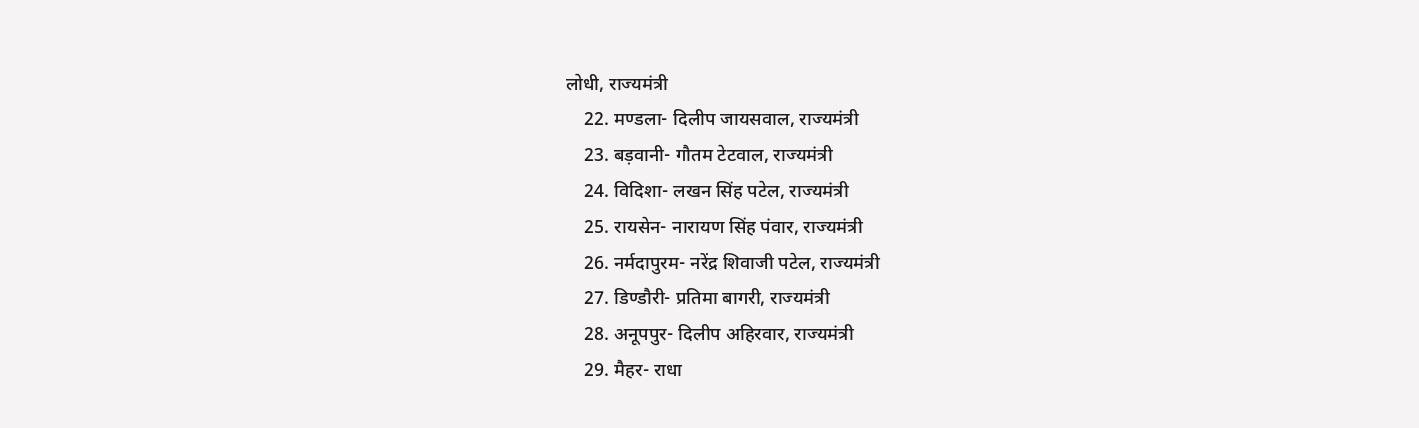लोधी, राज्यमंत्री
    22. मण्डला- दिलीप जायसवाल, राज्यमंत्री
    23. बड़वानी- गौतम टेटवाल, राज्यमंत्री
    24. विदिशा- लखन सिंह पटेल, राज्यमंत्री
    25. रायसेन- नारायण सिंह पंवार, राज्यमंत्री
    26. नर्मदापुरम- नरेंद्र शिवाजी पटेल, राज्यमंत्री
    27. डिण्डौरी- प्रतिमा बागरी, राज्यमंत्री
    28. अनूपपुर- दिलीप अहिरवार, राज्यमंत्री
    29. मैहर- राधा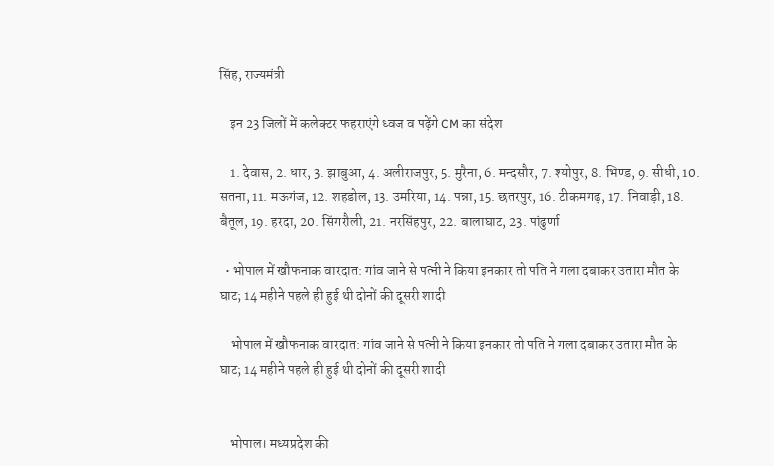सिंह, राज्यमंत्री

    इन 23 जिलों में कलेक्टर फहराएंगे ध्वज व पढ़ेंगे CM का संदेश

    1. देवास, 2. धार, 3. झाबुआ, 4. अलीराजपुर, 5. मुरैना, 6. मन्दसौर, 7. श्योपुर, 8. भिण्ड, 9. सीधी, 10. सतना, 11. मऊगंज, 12. शहडोल, 13. उमरिया, 14. पन्ना, 15. छतरपुर, 16. टीकमगढ़, 17. निवाड़ी, 18. बैतूल, 19. हरदा, 20. सिंगरौली, 21. नरसिंहपुर, 22. बालाघाट, 23. पांढुर्णा

  • भोपाल में खौफनाक वारदात: गांव जाने से पत्नी ने किया इनकार तो पति ने गला दबाकर उतारा मौत के घाट; 14 महीने पहले ही हुई थी दोनों की दूसरी शादी

    भोपाल में खौफनाक वारदात: गांव जाने से पत्नी ने किया इनकार तो पति ने गला दबाकर उतारा मौत के घाट; 14 महीने पहले ही हुई थी दोनों की दूसरी शादी


    भोपाल। मध्यप्रदेश की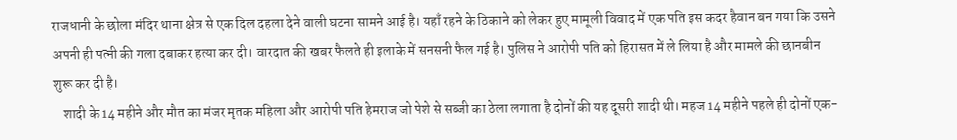राजधानी के छोला मंदिर थाना क्षेत्र से एक दिल दहला देने वाली घटना सामने आई है। यहाँ रहने के ठिकाने को लेकर हुए मामूली विवाद में एक पति इस कदर हैवान बन गया कि उसने अपनी ही पत्नी की गला दबाकर हत्या कर दी। वारदात की खबर फैलते ही इलाके में सनसनी फैल गई है। पुलिस ने आरोपी पति को हिरासत में ले लिया है और मामले की छानबीन शुरू कर दी है।
    शादी के 14 महीने और मौत का मंजर मृतक महिला और आरोपी पति हेमराज जो पेशे से सब्जी का ठेला लगाता है दोनों की यह दूसरी शादी थी। महज 14 महीने पहले ही दोनों एक-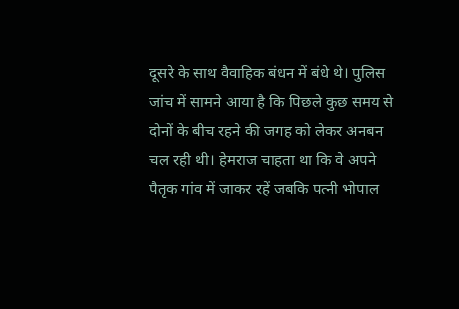दूसरे के साथ वैवाहिक बंधन में बंधे थे। पुलिस जांच में सामने आया है कि पिछले कुछ समय से दोनों के बीच रहने की जगह को लेकर अनबन चल रही थी। हेमराज चाहता था कि वे अपने पैतृक गांव में जाकर रहें जबकि पत्नी भोपाल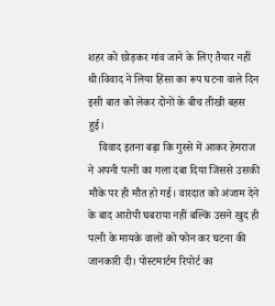शहर को छोड़कर गांव जाने के लिए तैयार नहीं थी।विवाद ने लिया हिंसा का रूप घटना वाले दिन इसी बात को लेकर दोनों के बीच तीखी बहस हुई।
    विवाद इतना बढ़ा कि गुस्से में आकर हेमराज ने अपनी पत्नी का गला दबा दिया जिससे उसकी मौके पर ही मौत हो गई। वारदात को अंजाम देने के बाद आरोपी घबराया नहीं बल्कि उसने खुद ही पत्नी के मायके वालों को फोन कर घटना की जानकारी दी। पोस्टमार्टम रिपोर्ट का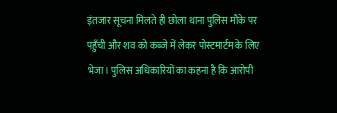इंतजार सूचना मिलते ही छोला थाना पुलिस मौके पर पहुँची और शव को कब्जे में लेकर पोस्टमार्टम के लिए भेजा। पुलिस अधिकारियों का कहना है कि आरोपी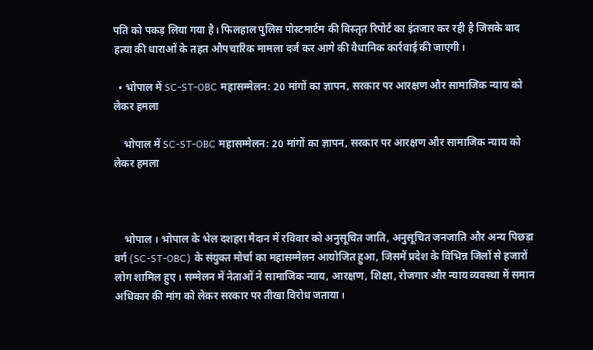पति को पकड़ लिया गया है। फिलहाल पुलिस पोस्टमार्टम की विस्तृत रिपोर्ट का इंतजार कर रही है जिसके बाद हत्या की धाराओं के तहत औपचारिक मामला दर्ज कर आगे की वैधानिक कार्रवाई की जाएगी।

  • भोपाल में SC-ST-OBC महासम्मेलन: 20 मांगों का ज्ञापन, सरकार पर आरक्षण और सामाजिक न्याय को लेकर हमला

    भोपाल में SC-ST-OBC महासम्मेलन: 20 मांगों का ज्ञापन, सरकार पर आरक्षण और सामाजिक न्याय को लेकर हमला



    भोपाल । भोपाल के भेल दशहरा मैदान में रविवार को अनुसूचित जाति, अनुसूचित जनजाति और अन्य पिछड़ा वर्ग (SC-ST-OBC) के संयुक्त मोर्चा का महासम्मेलन आयोजित हुआ, जिसमें प्रदेश के विभिन्न जिलों से हजारों लोग शामिल हुए। सम्मेलन में नेताओं ने सामाजिक न्याय, आरक्षण, शिक्षा, रोजगार और न्याय व्यवस्था में समान अधिकार की मांग को लेकर सरकार पर तीखा विरोध जताया।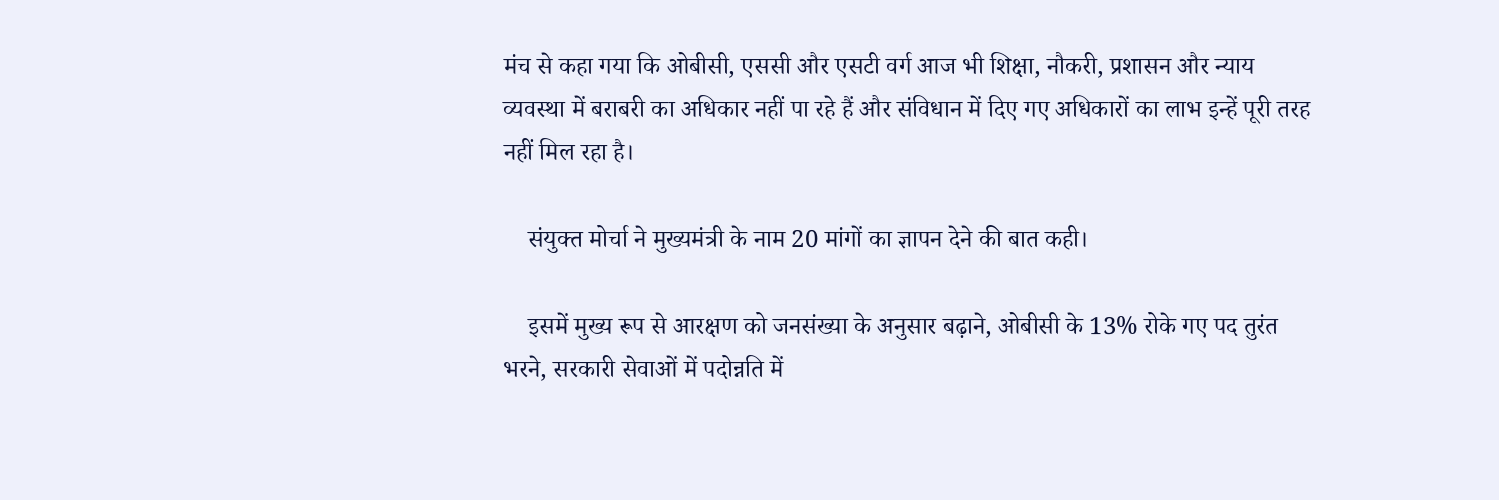मंच से कहा गया कि ओबीसी, एससी और एसटी वर्ग आज भी शिक्षा, नौकरी, प्रशासन और न्याय व्यवस्था में बराबरी का अधिकार नहीं पा रहे हैं और संविधान में दिए गए अधिकारों का लाभ इन्हें पूरी तरह नहीं मिल रहा है।

    संयुक्त मोर्चा ने मुख्यमंत्री के नाम 20 मांगों का ज्ञापन देने की बात कही।

    इसमें मुख्य रूप से आरक्षण को जनसंख्या के अनुसार बढ़ाने, ओबीसी के 13% रोके गए पद तुरंत भरने, सरकारी सेवाओं में पदोन्नति में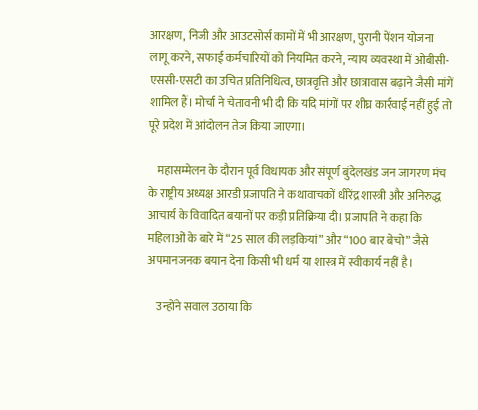आरक्षण, निजी और आउटसोर्स कामों में भी आरक्षण, पुरानी पेंशन योजना लागू करने, सफाई कर्मचारियों को नियमित करने, न्याय व्यवस्था में ओबीसी-एससी-एसटी का उचित प्रतिनिधित्व, छात्रवृत्ति और छात्रावास बढ़ाने जैसी मांगें शामिल हैं। मोर्चा ने चेतावनी भी दी कि यदि मांगों पर शीघ्र कार्रवाई नहीं हुई तो पूरे प्रदेश में आंदोलन तेज किया जाएगा।

    महासम्मेलन के दौरान पूर्व विधायक और संपूर्ण बुंदेलखंड जन जागरण मंच के राष्ट्रीय अध्यक्ष आरडी प्रजापति ने कथावाचकों धीरेंद्र शास्त्री और अनिरुद्ध आचार्य के विवादित बयानों पर कड़ी प्रतिक्रिया दी। प्रजापति ने कहा कि महिलाओं के बारे में “25 साल की लड़कियां” और “100 बार बेचो” जैसे अपमानजनक बयान देना किसी भी धर्म या शास्त्र में स्वीकार्य नहीं है।

    उन्होंने सवाल उठाया कि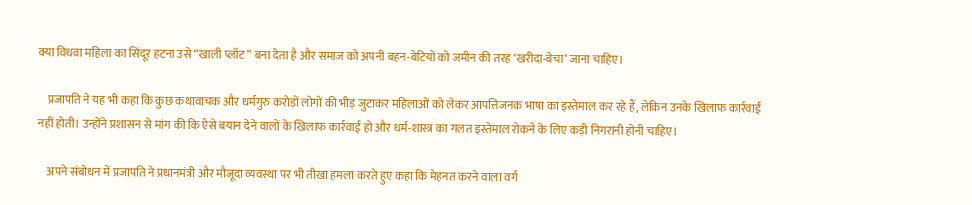क्या विधवा महिला का सिंदूर हटना उसे “खाली प्लॉट” बना देता है और समाज को अपनी बहन-बेटियों को जमीन की तरह ‘खरीदा-बेचा’ जाना चाहिए।

    प्रजापति ने यह भी कहा कि कुछ कथावाचक और धर्मगुरु करोड़ों लोगों की भीड़ जुटाकर महिलाओं को लेकर आपत्तिजनक भाषा का इस्तेमाल कर रहे हैं, लेकिन उनके खिलाफ कार्रवाई नहीं होती। उन्होंने प्रशासन से मांग की कि ऐसे बयान देने वालों के खिलाफ कार्रवाई हो और धर्म-शास्त्र का गलत इस्तेमाल रोकने के लिए कड़ी निगरानी होनी चाहिए।

    अपने संबोधन में प्रजापति ने प्रधानमंत्री और मौजूदा व्यवस्था पर भी तीखा हमला करते हुए कहा कि मेहनत करने वाला वर्ग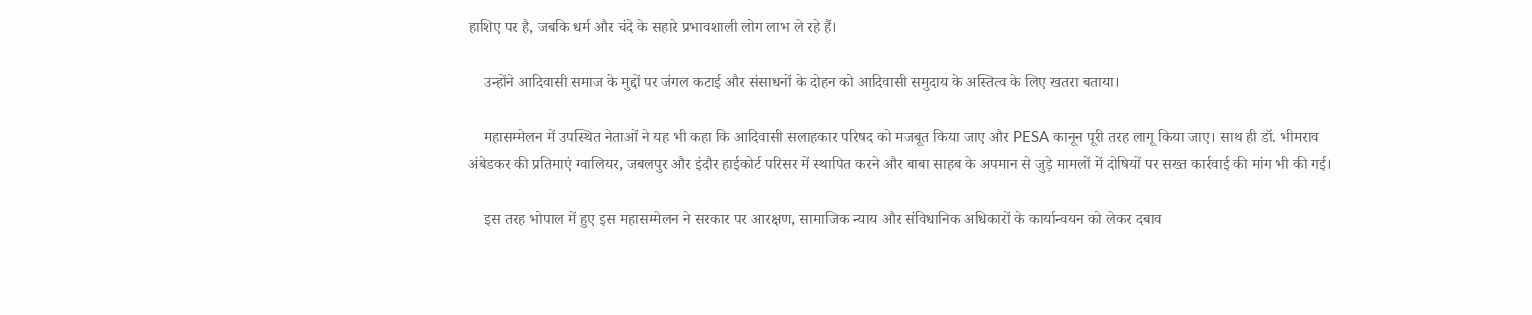हाशिए पर है, जबकि धर्म और चंदे के सहारे प्रभावशाली लोग लाभ ले रहे हैं।

    उन्होंने आदिवासी समाज के मुद्दों पर जंगल कटाई और संसाधनों के दोहन को आदिवासी समुदाय के अस्तित्व के लिए खतरा बताया।

    महासम्मेलन में उपस्थित नेताओं ने यह भी कहा कि आदिवासी सलाहकार परिषद को मजबूत किया जाए और PESA कानून पूरी तरह लागू किया जाए। साथ ही डॉ. भीमराव अंबेडकर की प्रतिमाएं ग्वालियर, जबलपुर और इंदौर हाईकोर्ट परिसर में स्थापित करने और बाबा साहब के अपमान से जुड़े मामलों में दोषियों पर सख्त कार्रवाई की मांग भी की गई।

    इस तरह भोपाल में हुए इस महासम्मेलन ने सरकार पर आरक्षण, सामाजिक न्याय और संविधानिक अधिकारों के कार्यान्वयन को लेकर दबाव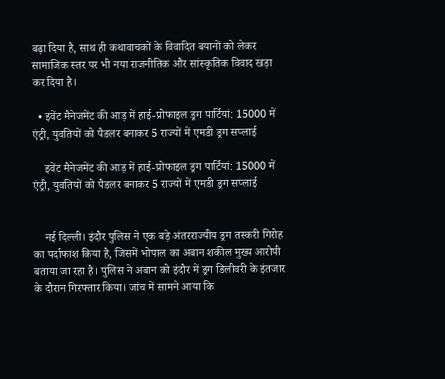बढ़ा दिया है, साथ ही कथावाचकों के विवादित बयानों को लेकर सामाजिक स्तर पर भी नया राजनीतिक और सांस्कृतिक विवाद खड़ा कर दिया है।

  • इवेंट मैनेजमेंट की आड़ में हाई-प्रोफाइल ड्रग पार्टियां: 15000 में एंट्री, युवतियों को पैडलर बनाकर 5 राज्यों में एमडी ड्रग सप्लाई

    इवेंट मैनेजमेंट की आड़ में हाई-प्रोफाइल ड्रग पार्टियां: 15000 में एंट्री, युवतियों को पैडलर बनाकर 5 राज्यों में एमडी ड्रग सप्लाई


    नई दिल्ली। इंदौर पुलिस ने एक बड़े अंतरराज्यीय ड्रग तस्करी गिरोह का पर्दाफाश किया है, जिसमें भोपाल का अबान शकील मुख्य आरोपी बताया जा रहा है। पुलिस ने अबान को इंदौर में ड्रग डिलीवरी के इंतजार के दौरान गिरफ्तार किया। जांच में सामने आया कि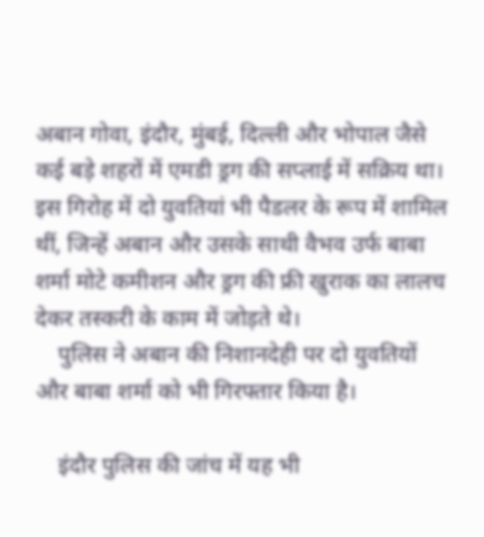अबान गोवा, इंदौर, मुंबई, दिल्ली और भोपाल जैसे कई बड़े शहरों में एमडी ड्रग की सप्लाई में सक्रिय था। इस गिरोह में दो युवतियां भी पैडलर के रूप में शामिल थीं, जिन्हें अबान और उसके साथी वैभव उर्फ बाबा शर्मा मोटे कमीशन और ड्रग की फ्री खुराक का लालच देकर तस्करी के काम में जोड़ते थे।
    पुलिस ने अबान की निशानदेही पर दो युवतियों और बाबा शर्मा को भी गिरफ्तार किया है।

    इंदौर पुलिस की जांच में यह भी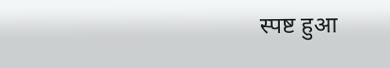स्पष्ट हुआ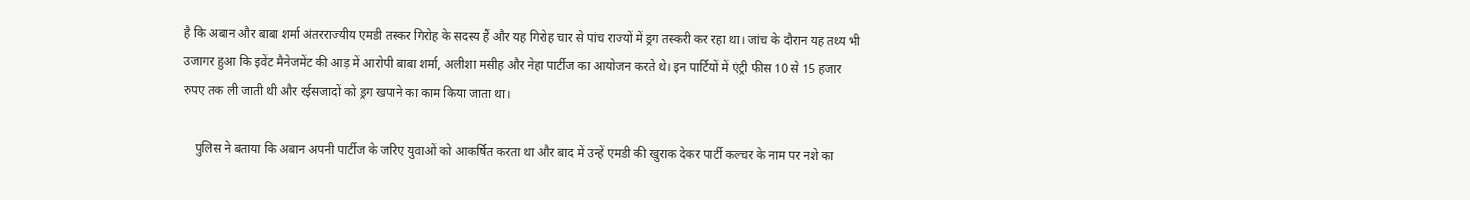है कि अबान और बाबा शर्मा अंतरराज्यीय एमडी तस्कर गिरोह के सदस्य हैं और यह गिरोह चार से पांच राज्यों में ड्रग तस्करी कर रहा था। जांच के दौरान यह तथ्य भी उजागर हुआ कि इवेंट मैनेजमेंट की आड़ में आरोपी बाबा शर्मा, अलीशा मसीह और नेहा पार्टीज का आयोजन करते थे। इन पार्टियों में एंट्री फीस 10 से 15 हजार रुपए तक ली जाती थी और रईसजादों को ड्रग खपाने का काम किया जाता था।

    पुलिस ने बताया कि अबान अपनी पार्टीज के जरिए युवाओं को आकर्षित करता था और बाद में उन्हें एमडी की खुराक देकर पार्टी कल्चर के नाम पर नशे का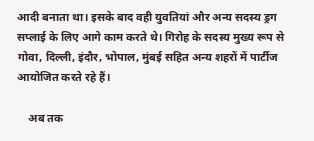आदी बनाता था। इसके बाद वही युवतियां और अन्य सदस्य ड्रग सप्लाई के लिए आगे काम करते थे। गिरोह के सदस्य मुख्य रूप से गोवा, दिल्ली, इंदौर, भोपाल, मुंबई सहित अन्य शहरों में पार्टीज आयोजित करते रहे हैं।

    अब तक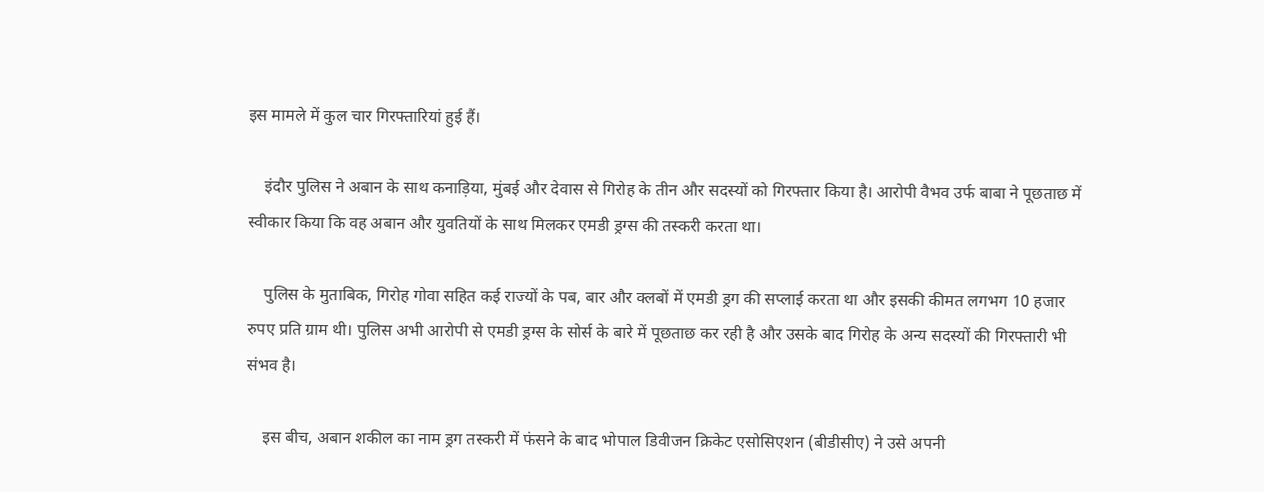इस मामले में कुल चार गिरफ्तारियां हुई हैं।

    इंदौर पुलिस ने अबान के साथ कनाड़िया, मुंबई और देवास से गिरोह के तीन और सदस्यों को गिरफ्तार किया है। आरोपी वैभव उर्फ बाबा ने पूछताछ में स्वीकार किया कि वह अबान और युवतियों के साथ मिलकर एमडी ड्रग्स की तस्करी करता था।

    पुलिस के मुताबिक, गिरोह गोवा सहित कई राज्यों के पब, बार और क्लबों में एमडी ड्रग की सप्लाई करता था और इसकी कीमत लगभग 10 हजार रुपए प्रति ग्राम थी। पुलिस अभी आरोपी से एमडी ड्रग्स के सोर्स के बारे में पूछताछ कर रही है और उसके बाद गिरोह के अन्य सदस्यों की गिरफ्तारी भी संभव है।

    इस बीच, अबान शकील का नाम ड्रग तस्करी में फंसने के बाद भोपाल डिवीजन क्रिकेट एसोसिएशन (बीडीसीए) ने उसे अपनी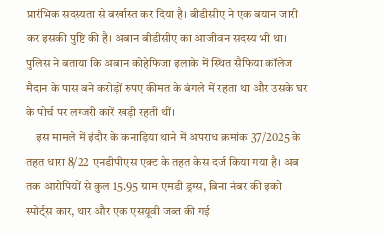प्रारंभिक सदस्यता से बर्खास्त कर दिया है। बीडीसीए ने एक बयान जारी कर इसकी पुष्टि की है। अबान बीडीसीए का आजीवन सदस्य भी था। पुलिस ने बताया कि अबान कोहेफिजा इलाके में स्थित सैफिया कॉलेज मैदान के पास बने करोड़ों रुपए कीमत के बंगले में रहता था और उसके घर के पोर्च पर लग्जरी कारें खड़ी रहती थीं।
    इस मामले में इंदौर के कनाड़िया थाने में अपराध क्रमांक 37/2025 के तहत धारा 8/22 एनडीपीएस एक्ट के तहत केस दर्ज किया गया है। अब तक आरोपियों से कुल 15.95 ग्राम एमडी ड्रग्स, बिना नंबर की इको स्पोर्ट्स कार, थार और एक एसयूवी जब्त की गई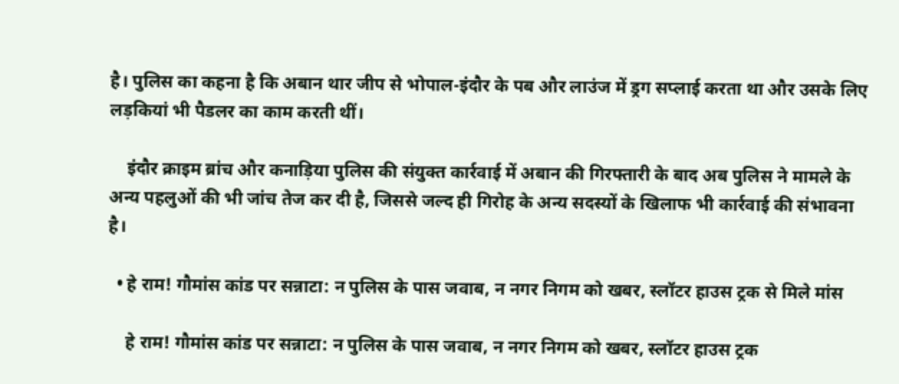है। पुलिस का कहना है कि अबान थार जीप से भोपाल-इंदौर के पब और लाउंज में ड्रग सप्लाई करता था और उसके लिए लड़कियां भी पैडलर का काम करती थीं।

    इंदौर क्राइम ब्रांच और कनाड़िया पुलिस की संयुक्त कार्रवाई में अबान की गिरफ्तारी के बाद अब पुलिस ने मामले के अन्य पहलुओं की भी जांच तेज कर दी है, जिससे जल्द ही गिरोह के अन्य सदस्यों के खिलाफ भी कार्रवाई की संभावना है।

  • हे राम! गौमांस कांड पर सन्नाटा: न पुलिस के पास जवाब, न नगर निगम को खबर, स्लॉटर हाउस ट्रक से मिले मांस

    हे राम! गौमांस कांड पर सन्नाटा: न पुलिस के पास जवाब, न नगर निगम को खबर, स्लॉटर हाउस ट्रक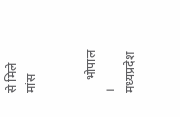से मिले मांस


    भोपाल । मध्यप्रदेश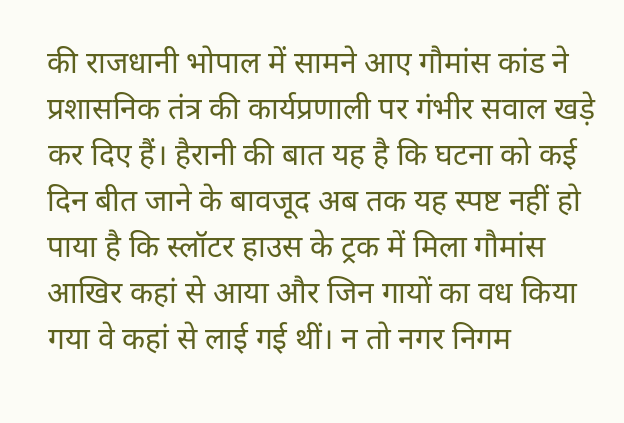की राजधानी भोपाल में सामने आए गौमांस कांड ने प्रशासनिक तंत्र की कार्यप्रणाली पर गंभीर सवाल खड़े कर दिए हैं। हैरानी की बात यह है कि घटना को कई दिन बीत जाने के बावजूद अब तक यह स्पष्ट नहीं हो पाया है कि स्लॉटर हाउस के ट्रक में मिला गौमांस आखिर कहां से आया और जिन गायों का वध किया गया वे कहां से लाई गई थीं। न तो नगर निगम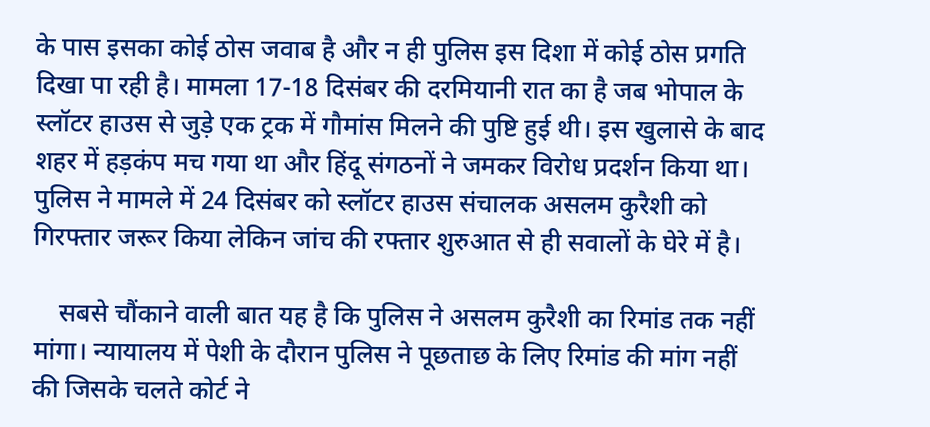के पास इसका कोई ठोस जवाब है और न ही पुलिस इस दिशा में कोई ठोस प्रगति दिखा पा रही है। मामला 17-18 दिसंबर की दरमियानी रात का है जब भोपाल के स्लॉटर हाउस से जुड़े एक ट्रक में गौमांस मिलने की पुष्टि हुई थी। इस खुलासे के बाद शहर में हड़कंप मच गया था और हिंदू संगठनों ने जमकर विरोध प्रदर्शन किया था। पुलिस ने मामले में 24 दिसंबर को स्लॉटर हाउस संचालक असलम कुरैशी को गिरफ्तार जरूर किया लेकिन जांच की रफ्तार शुरुआत से ही सवालों के घेरे में है।

    सबसे चौंकाने वाली बात यह है कि पुलिस ने असलम कुरैशी का रिमांड तक नहीं मांगा। न्यायालय में पेशी के दौरान पुलिस ने पूछताछ के लिए रिमांड की मांग नहीं की जिसके चलते कोर्ट ने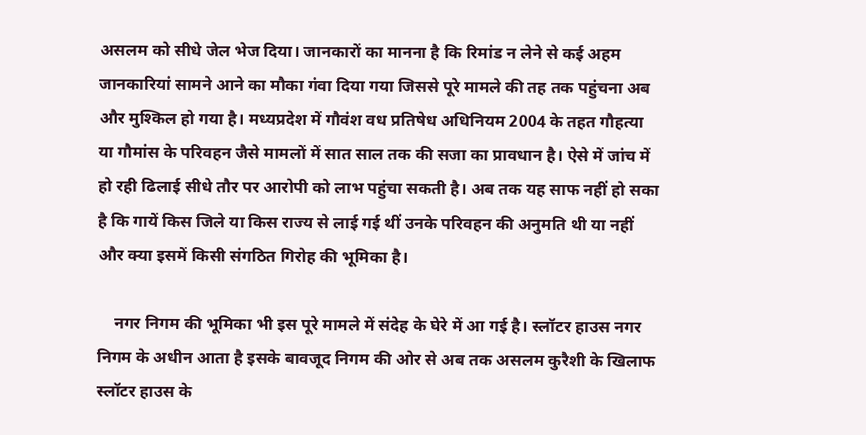असलम को सीधे जेल भेज दिया। जानकारों का मानना है कि रिमांड न लेने से कई अहम जानकारियां सामने आने का मौका गंवा दिया गया जिससे पूरे मामले की तह तक पहुंचना अब और मुश्किल हो गया है। मध्यप्रदेश में गौवंश वध प्रतिषेध अधिनियम 2004 के तहत गौहत्या या गौमांस के परिवहन जैसे मामलों में सात साल तक की सजा का प्रावधान है। ऐसे में जांच में हो रही ढिलाई सीधे तौर पर आरोपी को लाभ पहुंचा सकती है। अब तक यह साफ नहीं हो सका है कि गायें किस जिले या किस राज्य से लाई गई थीं उनके परिवहन की अनुमति थी या नहीं और क्या इसमें किसी संगठित गिरोह की भूमिका है।

    नगर निगम की भूमिका भी इस पूरे मामले में संदेह के घेरे में आ गई है। स्लॉटर हाउस नगर निगम के अधीन आता है इसके बावजूद निगम की ओर से अब तक असलम कुरैशी के खिलाफ स्लॉटर हाउस के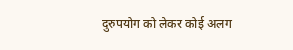दुरुपयोग को लेकर कोई अलग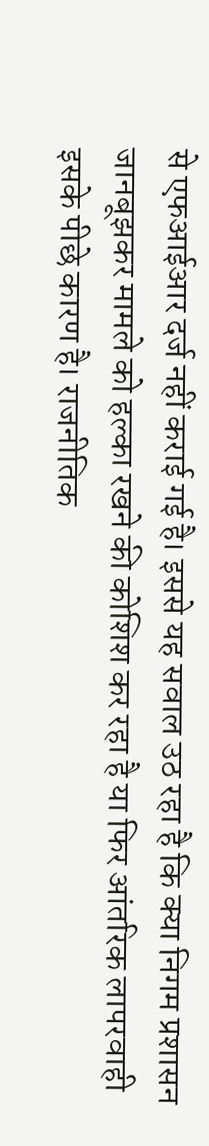से एफआईआर दर्ज नहीं कराई गई है। इससे यह सवाल उठ रहा है कि क्या निगम प्रशासन जानबूझकर मामले को हल्का रखने की कोशिश कर रहा है या फिर आंतरिक लापरवाही इसके पीछे कारण है। राजनीतिक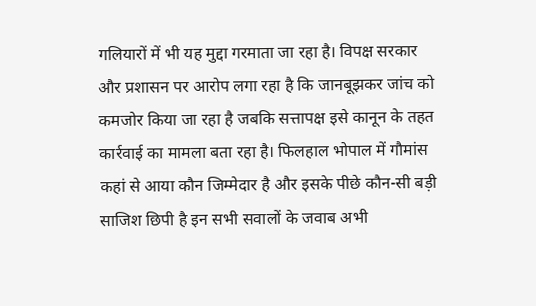गलियारों में भी यह मुद्दा गरमाता जा रहा है। विपक्ष सरकार और प्रशासन पर आरोप लगा रहा है कि जानबूझकर जांच को कमजोर किया जा रहा है जबकि सत्तापक्ष इसे कानून के तहत कार्रवाई का मामला बता रहा है। फिलहाल भोपाल में गौमांस कहां से आया कौन जिम्मेदार है और इसके पीछे कौन-सी बड़ी साजिश छिपी है इन सभी सवालों के जवाब अभी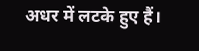अधर में लटके हुए हैं।